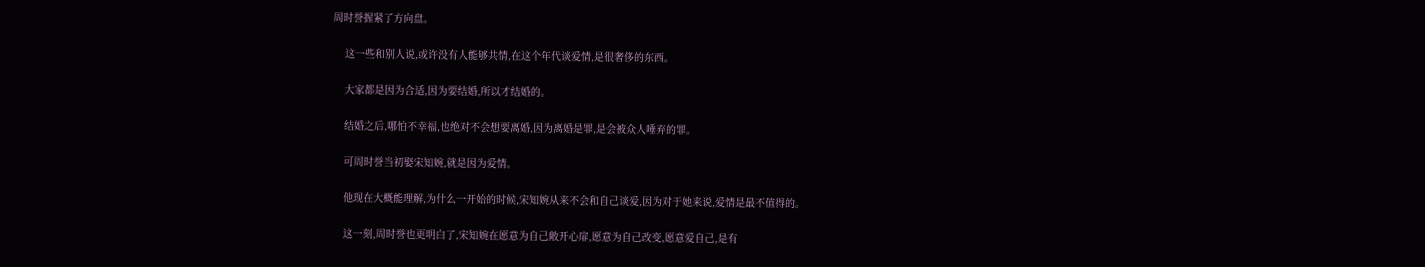周时誉握紧了方向盘。

    这一些和别人说,或许没有人能够共情,在这个年代谈爱情,是很奢侈的东西。

    大家都是因为合适,因为要结婚,所以才结婚的。

    结婚之后,哪怕不幸福,也绝对不会想要离婚,因为离婚是罪,是会被众人唾弃的罪。

    可周时誉当初娶宋知婉,就是因为爱情。

    他现在大概能理解,为什么一开始的时候,宋知婉从来不会和自己谈爱,因为对于她来说,爱情是最不值得的。

    这一刻,周时誉也更明白了,宋知婉在愿意为自己敞开心扉,愿意为自己改变,愿意爱自己,是有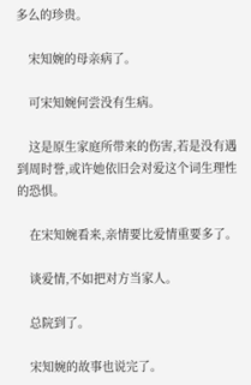多么的珍贵。

    宋知婉的母亲病了。

    可宋知婉何尝没有生病。

    这是原生家庭所带来的伤害,若是没有遇到周时誉,或许她依旧会对爱这个词生理性的恐惧。

    在宋知婉看来,亲情要比爱情重要多了。

    谈爱情,不如把对方当家人。

    总院到了。

    宋知婉的故事也说完了。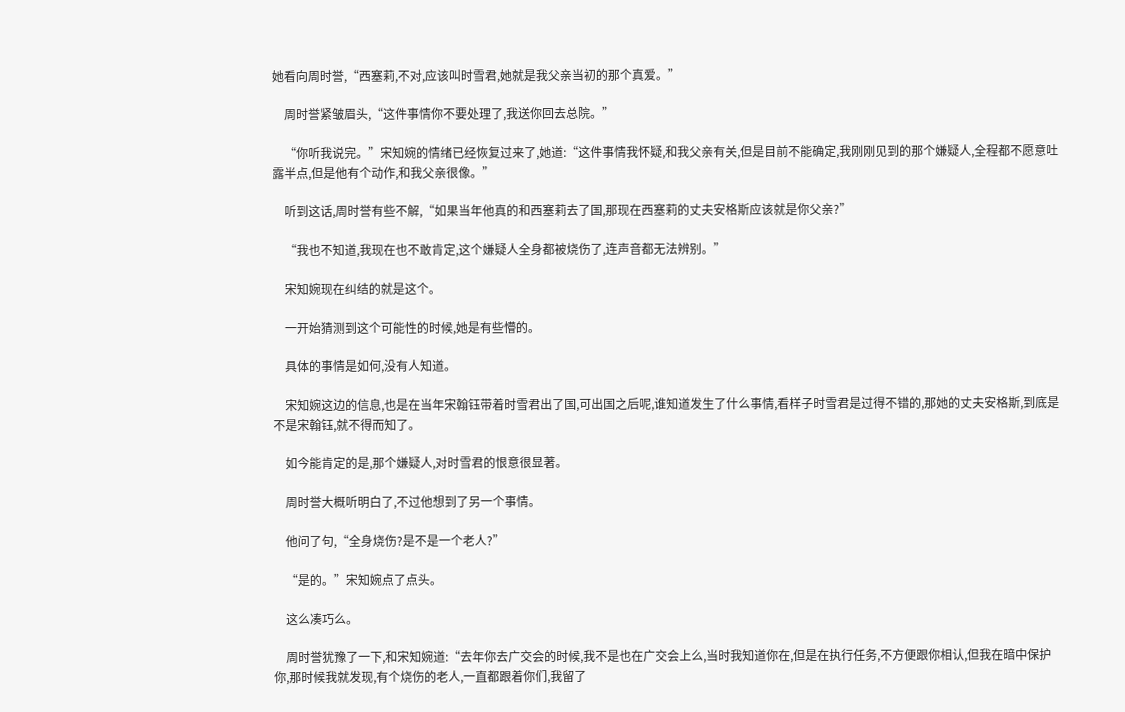她看向周时誉,“西塞莉,不对,应该叫时雪君,她就是我父亲当初的那个真爱。”

    周时誉紧皱眉头,“这件事情你不要处理了,我送你回去总院。”

    “你听我说完。”宋知婉的情绪已经恢复过来了,她道:“这件事情我怀疑,和我父亲有关,但是目前不能确定,我刚刚见到的那个嫌疑人,全程都不愿意吐露半点,但是他有个动作,和我父亲很像。”

    听到这话,周时誉有些不解,“如果当年他真的和西塞莉去了国,那现在西塞莉的丈夫安格斯应该就是你父亲?”

    “我也不知道,我现在也不敢肯定,这个嫌疑人全身都被烧伤了,连声音都无法辨别。”

    宋知婉现在纠结的就是这个。

    一开始猜测到这个可能性的时候,她是有些懵的。

    具体的事情是如何,没有人知道。

    宋知婉这边的信息,也是在当年宋翰钰带着时雪君出了国,可出国之后呢,谁知道发生了什么事情,看样子时雪君是过得不错的,那她的丈夫安格斯,到底是不是宋翰钰,就不得而知了。

    如今能肯定的是,那个嫌疑人,对时雪君的恨意很显著。

    周时誉大概听明白了,不过他想到了另一个事情。

    他问了句,“全身烧伤?是不是一个老人?”

    “是的。”宋知婉点了点头。

    这么凑巧么。

    周时誉犹豫了一下,和宋知婉道:“去年你去广交会的时候,我不是也在广交会上么,当时我知道你在,但是在执行任务,不方便跟你相认,但我在暗中保护你,那时候我就发现,有个烧伤的老人,一直都跟着你们,我留了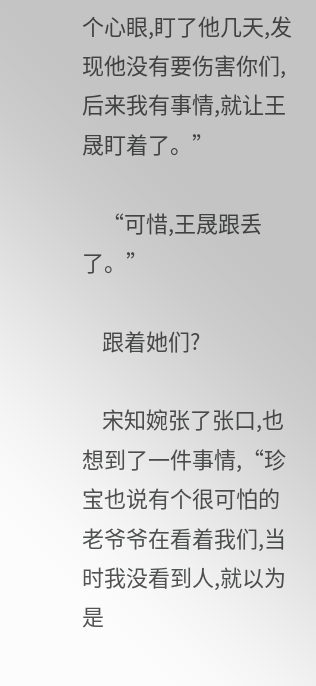个心眼,盯了他几天,发现他没有要伤害你们,后来我有事情,就让王晟盯着了。”

    “可惜,王晟跟丢了。”

    跟着她们?

    宋知婉张了张口,也想到了一件事情,“珍宝也说有个很可怕的老爷爷在看着我们,当时我没看到人,就以为是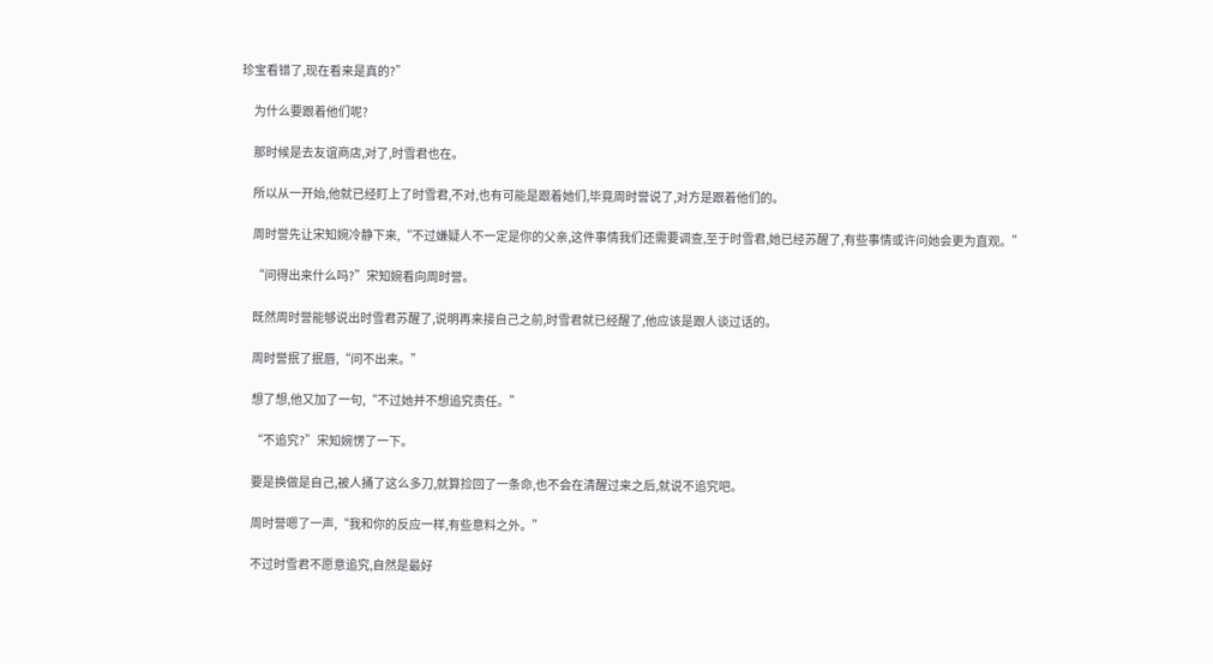珍宝看错了,现在看来是真的?”

    为什么要跟着他们呢?

    那时候是去友谊商店,对了,时雪君也在。

    所以从一开始,他就已经盯上了时雪君,不对,也有可能是跟着她们,毕竟周时誉说了,对方是跟着他们的。

    周时誉先让宋知婉冷静下来,“不过嫌疑人不一定是你的父亲,这件事情我们还需要调查,至于时雪君,她已经苏醒了,有些事情或许问她会更为直观。”

    “问得出来什么吗?”宋知婉看向周时誉。

    既然周时誉能够说出时雪君苏醒了,说明再来接自己之前,时雪君就已经醒了,他应该是跟人谈过话的。

    周时誉抿了抿唇,“问不出来。”

    想了想,他又加了一句,“不过她并不想追究责任。”

    “不追究?”宋知婉愣了一下。

    要是换做是自己,被人捅了这么多刀,就算捡回了一条命,也不会在清醒过来之后,就说不追究吧。

    周时誉嗯了一声,“我和你的反应一样,有些意料之外。”

    不过时雪君不愿意追究,自然是最好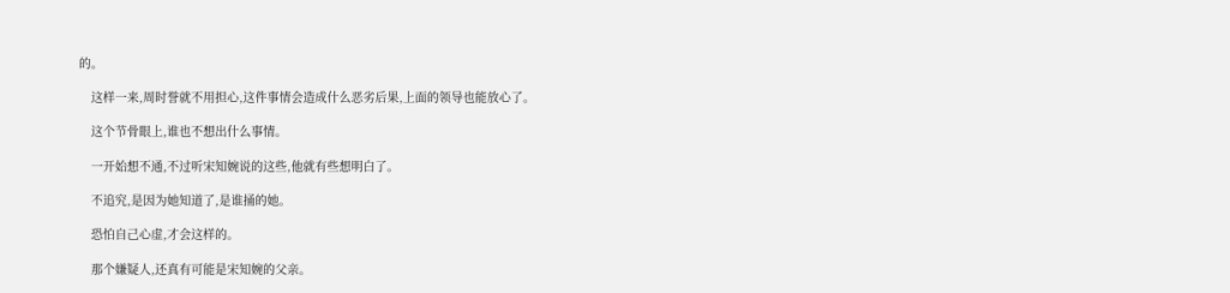的。

    这样一来,周时誉就不用担心,这件事情会造成什么恶劣后果,上面的领导也能放心了。

    这个节骨眼上,谁也不想出什么事情。

    一开始想不通,不过听宋知婉说的这些,他就有些想明白了。

    不追究,是因为她知道了,是谁捅的她。

    恐怕自己心虚,才会这样的。

    那个嫌疑人,还真有可能是宋知婉的父亲。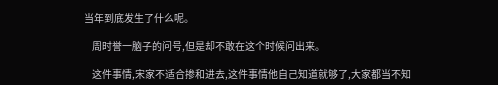当年到底发生了什么呢。

    周时誉一脑子的问号,但是却不敢在这个时候问出来。

    这件事情,宋家不适合掺和进去,这件事情他自己知道就够了,大家都当不知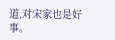道,对宋家也是好事。